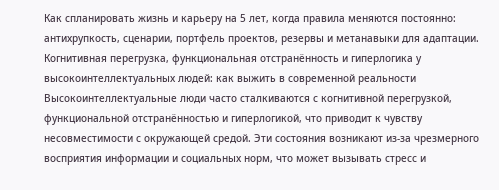Как спланировать жизнь и карьеру на 5 лет, когда правила меняются постоянно: антихрупкость, сценарии, портфель проектов, резервы и метанавыки для адаптации.
Когнитивная перегрузка, функциональная отстранённость и гиперлогика у высокоинтеллектуальных людей: как выжить в современной реальности
Высокоинтеллектуальные люди часто сталкиваются с когнитивной перегрузкой, функциональной отстранённостью и гиперлогикой, что приводит к чувству несовместимости с окружающей средой. Эти состояния возникают из-за чрезмерного восприятия информации и социальных норм, что может вызывать стресс и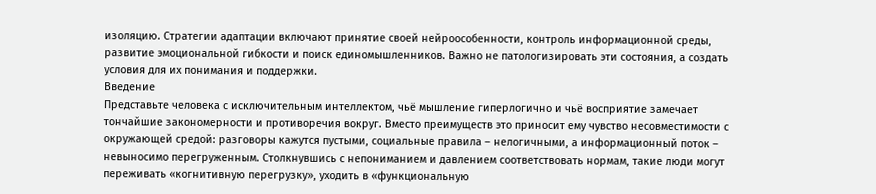изоляцию. Стратегии адаптации включают принятие своей нейроособенности, контроль информационной среды, развитие эмоциональной гибкости и поиск единомышленников. Важно не патологизировать эти состояния, а создать условия для их понимания и поддержки.
Введение
Представьте человека с исключительным интеллектом, чьё мышление гиперлогично и чьё восприятие замечает тончайшие закономерности и противоречия вокруг. Вместо преимуществ это приносит ему чувство несовместимости с окружающей средой: разговоры кажутся пустыми, социальные правила – нелогичными, а информационный поток – невыносимо перегруженным. Столкнувшись с непониманием и давлением соответствовать нормам, такие люди могут переживать «когнитивную перегрузку», уходить в «функциональную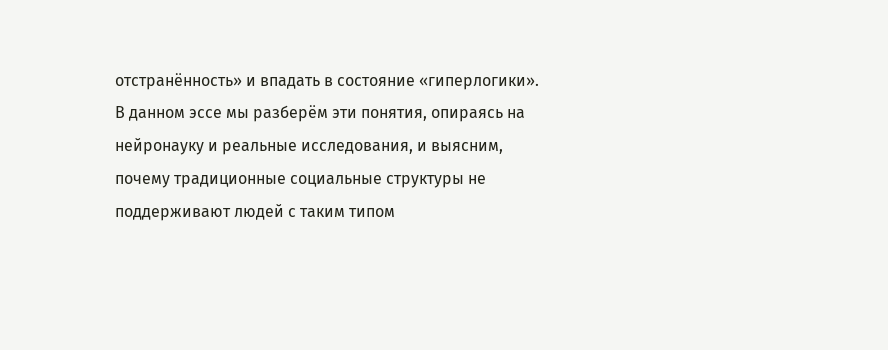отстранённость» и впадать в состояние «гиперлогики». В данном эссе мы разберём эти понятия, опираясь на нейронауку и реальные исследования, и выясним, почему традиционные социальные структуры не поддерживают людей с таким типом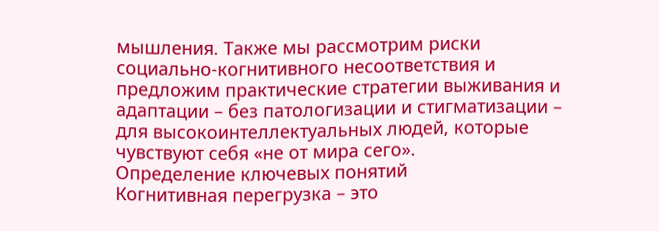мышления. Также мы рассмотрим риски социально-когнитивного несоответствия и предложим практические стратегии выживания и адаптации – без патологизации и стигматизации – для высокоинтеллектуальных людей, которые чувствуют себя «не от мира сего».
Определение ключевых понятий
Когнитивная перегрузка – это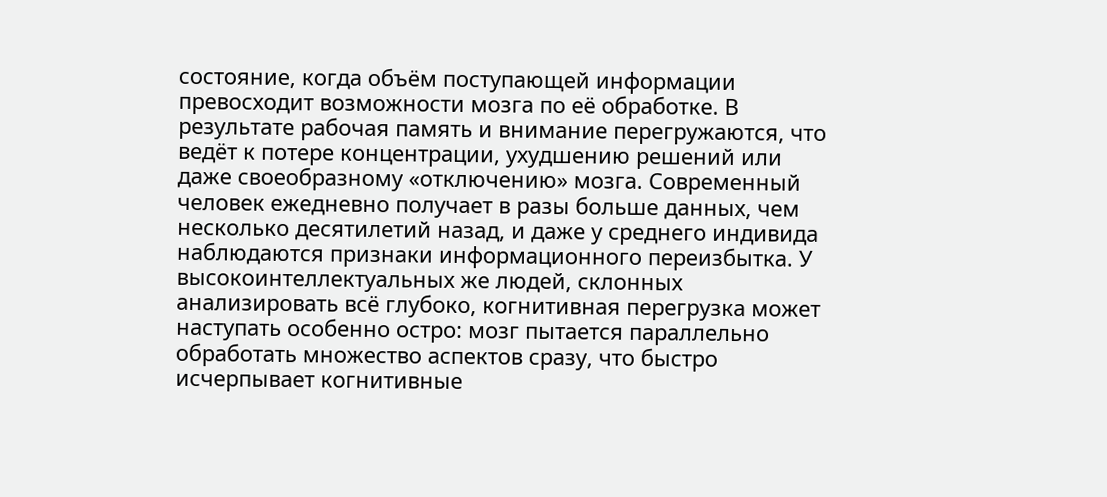состояние, когда объём поступающей информации превосходит возможности мозга по её обработке. В результате рабочая память и внимание перегружаются, что ведёт к потере концентрации, ухудшению решений или даже своеобразному «отключению» мозга. Современный человек ежедневно получает в разы больше данных, чем несколько десятилетий назад, и даже у среднего индивида наблюдаются признаки информационного переизбытка. У высокоинтеллектуальных же людей, склонных анализировать всё глубоко, когнитивная перегрузка может наступать особенно остро: мозг пытается параллельно обработать множество аспектов сразу, что быстро исчерпывает когнитивные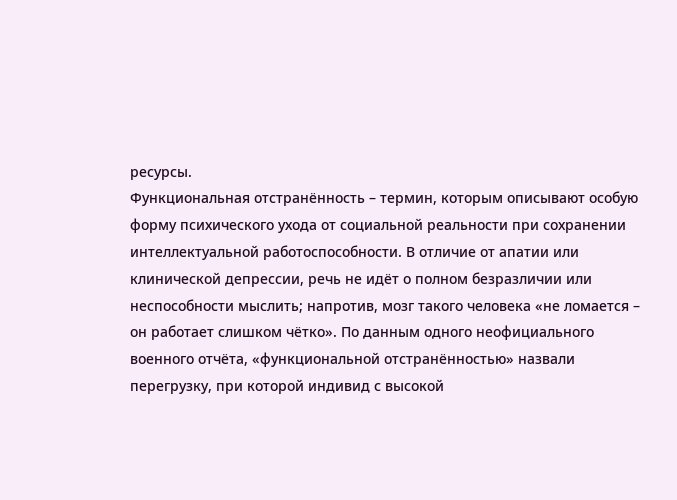ресурсы.
Функциональная отстранённость – термин, которым описывают особую форму психического ухода от социальной реальности при сохранении интеллектуальной работоспособности. В отличие от апатии или клинической депрессии, речь не идёт о полном безразличии или неспособности мыслить; напротив, мозг такого человека «не ломается – он работает слишком чётко». По данным одного неофициального военного отчёта, «функциональной отстранённостью» назвали перегрузку, при которой индивид с высокой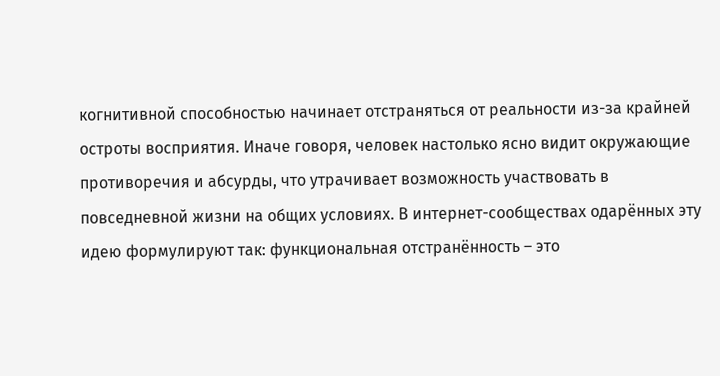когнитивной способностью начинает отстраняться от реальности из-за крайней остроты восприятия. Иначе говоря, человек настолько ясно видит окружающие противоречия и абсурды, что утрачивает возможность участвовать в повседневной жизни на общих условиях. В интернет-сообществах одарённых эту идею формулируют так: функциональная отстранённость – это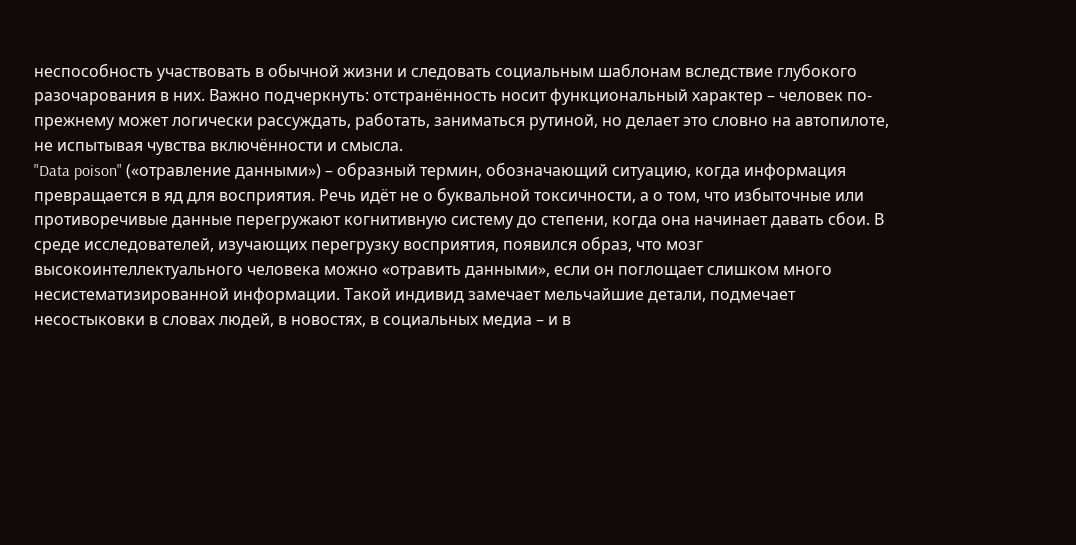неспособность участвовать в обычной жизни и следовать социальным шаблонам вследствие глубокого разочарования в них. Важно подчеркнуть: отстранённость носит функциональный характер – человек по-прежнему может логически рассуждать, работать, заниматься рутиной, но делает это словно на автопилоте, не испытывая чувства включённости и смысла.
"Data poison" («отравление данными») – образный термин, обозначающий ситуацию, когда информация превращается в яд для восприятия. Речь идёт не о буквальной токсичности, а о том, что избыточные или противоречивые данные перегружают когнитивную систему до степени, когда она начинает давать сбои. В среде исследователей, изучающих перегрузку восприятия, появился образ, что мозг высокоинтеллектуального человека можно «отравить данными», если он поглощает слишком много несистематизированной информации. Такой индивид замечает мельчайшие детали, подмечает несостыковки в словах людей, в новостях, в социальных медиа – и в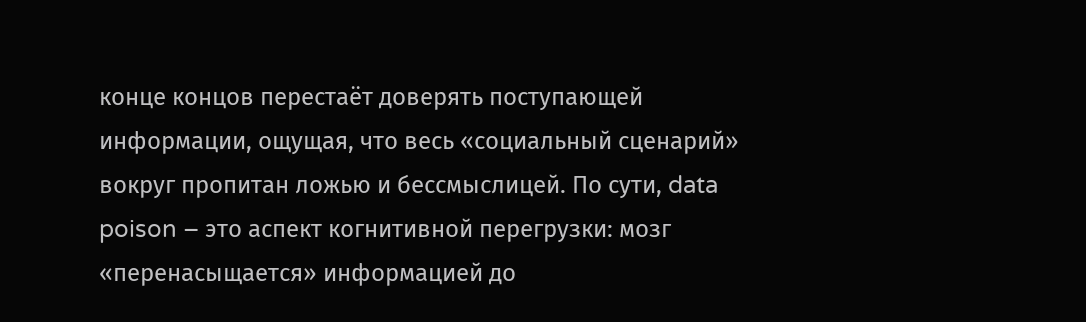конце концов перестаёт доверять поступающей информации, ощущая, что весь «социальный сценарий» вокруг пропитан ложью и бессмыслицей. По сути, data poison – это аспект когнитивной перегрузки: мозг «перенасыщается» информацией до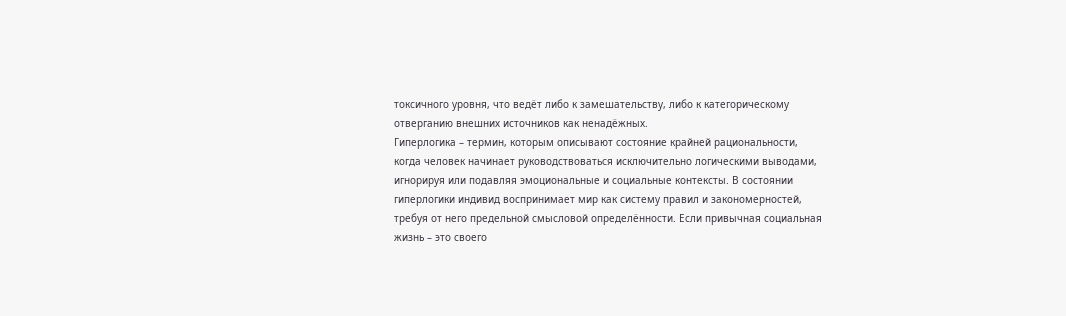токсичного уровня, что ведёт либо к замешательству, либо к категорическому отверганию внешних источников как ненадёжных.
Гиперлогика – термин, которым описывают состояние крайней рациональности, когда человек начинает руководствоваться исключительно логическими выводами, игнорируя или подавляя эмоциональные и социальные контексты. В состоянии гиперлогики индивид воспринимает мир как систему правил и закономерностей, требуя от него предельной смысловой определённости. Если привычная социальная жизнь – это своего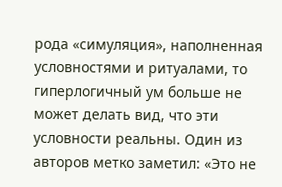рода «симуляция», наполненная условностями и ритуалами, то гиперлогичный ум больше не может делать вид, что эти условности реальны. Один из авторов метко заметил: «Это не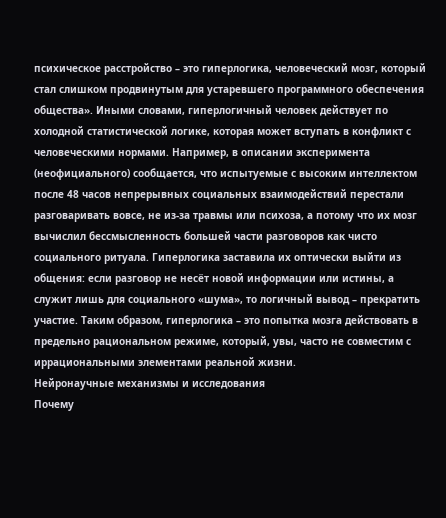психическое расстройство – это гиперлогика, человеческий мозг, который стал слишком продвинутым для устаревшего программного обеспечения общества». Иными словами, гиперлогичный человек действует по холодной статистической логике, которая может вступать в конфликт с человеческими нормами. Например, в описании эксперимента (неофициального) сообщается, что испытуемые с высоким интеллектом после 48 часов непрерывных социальных взаимодействий перестали разговаривать вовсе, не из-за травмы или психоза, а потому что их мозг вычислил бессмысленность большей части разговоров как чисто социального ритуала. Гиперлогика заставила их оптически выйти из общения: если разговор не несёт новой информации или истины, а служит лишь для социального «шума», то логичный вывод – прекратить участие. Таким образом, гиперлогика – это попытка мозга действовать в предельно рациональном режиме, который, увы, часто не совместим с иррациональными элементами реальной жизни.
Нейронаучные механизмы и исследования
Почему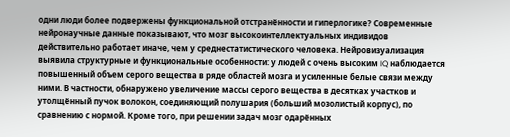одни люди более подвержены функциональной отстранённости и гиперлогике? Современные нейронаучные данные показывают, что мозг высокоинтеллектуальных индивидов действительно работает иначе, чем у среднестатистического человека. Нейровизуализация выявила структурные и функциональные особенности: у людей с очень высоким IQ наблюдается повышенный объем серого вещества в ряде областей мозга и усиленные белые связи между ними. В частности, обнаружено увеличение массы серого вещества в десятках участков и утолщённый пучок волокон, соединяющий полушария (больший мозолистый корпус), по сравнению с нормой. Кроме того, при решении задач мозг одарённых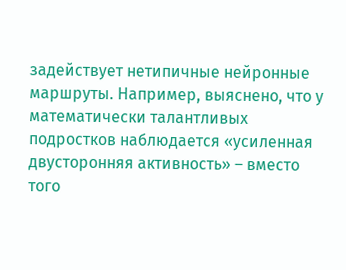задействует нетипичные нейронные маршруты. Например, выяснено, что у математически талантливых подростков наблюдается «усиленная двусторонняя активность» – вместо того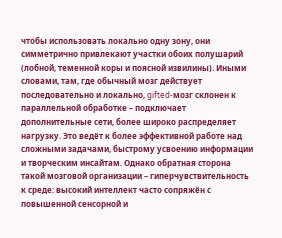чтобы использовать локально одну зону, они симметрично привлекают участки обоих полушарий (лобной, теменной коры и поясной извилины). Иными словами, там, где обычный мозг действует последовательно и локально, gifted-мозг склонен к параллельной обработке – подключает дополнительные сети, более широко распределяет нагрузку. Это ведёт к более эффективной работе над сложными задачами, быстрому усвоению информации и творческим инсайтам. Однако обратная сторона такой мозговой организации – гиперчувствительность к среде: высокий интеллект часто сопряжён с повышенной сенсорной и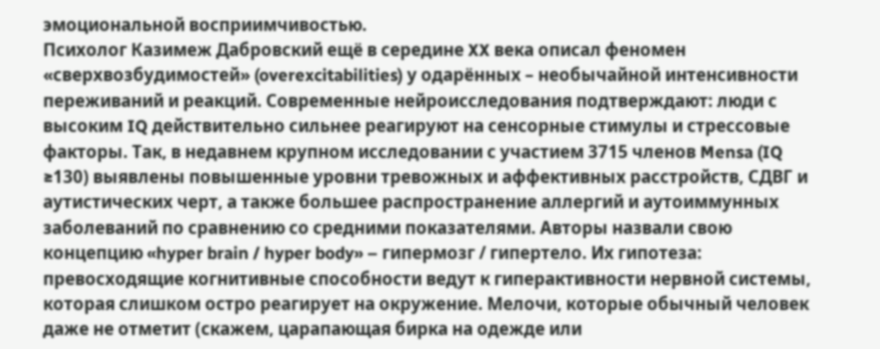эмоциональной восприимчивостью.
Психолог Казимеж Дабровский ещё в середине XX века описал феномен «сверхвозбудимостей» (overexcitabilities) у одарённых – необычайной интенсивности переживаний и реакций. Современные нейроисследования подтверждают: люди с высоким IQ действительно сильнее реагируют на сенсорные стимулы и стрессовые факторы. Так, в недавнем крупном исследовании с участием 3715 членов Mensa (IQ ≥130) выявлены повышенные уровни тревожных и аффективных расстройств, СДВГ и аутистических черт, а также большее распространение аллергий и аутоиммунных заболеваний по сравнению со средними показателями. Авторы назвали свою концепцию «hyper brain / hyper body» – гипермозг / гипертело. Их гипотеза: превосходящие когнитивные способности ведут к гиперактивности нервной системы, которая слишком остро реагирует на окружение. Мелочи, которые обычный человек даже не отметит (скажем, царапающая бирка на одежде или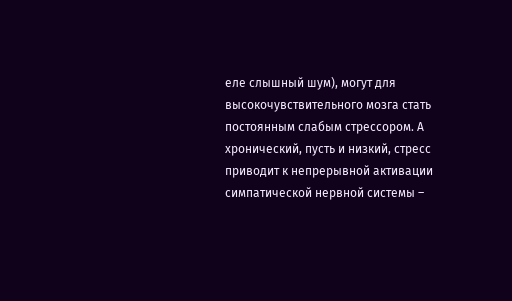еле слышный шум), могут для высокочувствительного мозга стать постоянным слабым стрессором. А хронический, пусть и низкий, стресс приводит к непрерывной активации симпатической нервной системы –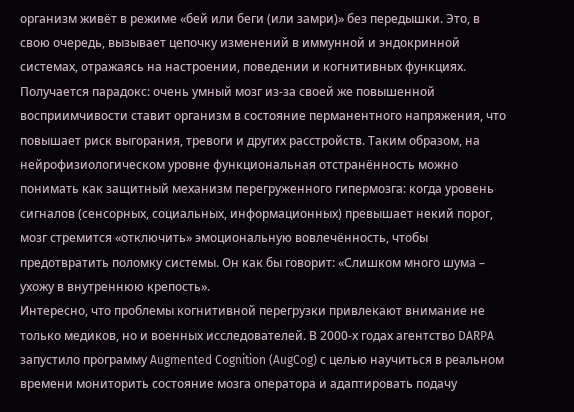организм живёт в режиме «бей или беги (или замри)» без передышки. Это, в свою очередь, вызывает цепочку изменений в иммунной и эндокринной системах, отражаясь на настроении, поведении и когнитивных функциях. Получается парадокс: очень умный мозг из-за своей же повышенной восприимчивости ставит организм в состояние перманентного напряжения, что повышает риск выгорания, тревоги и других расстройств. Таким образом, на нейрофизиологическом уровне функциональная отстранённость можно понимать как защитный механизм перегруженного гипермозга: когда уровень сигналов (сенсорных, социальных, информационных) превышает некий порог, мозг стремится «отключить» эмоциональную вовлечённость, чтобы предотвратить поломку системы. Он как бы говорит: «Слишком много шума – ухожу в внутреннюю крепость».
Интересно, что проблемы когнитивной перегрузки привлекают внимание не только медиков, но и военных исследователей. В 2000-х годах агентство DARPA запустило программу Augmented Cognition (AugCog) с целью научиться в реальном времени мониторить состояние мозга оператора и адаптировать подачу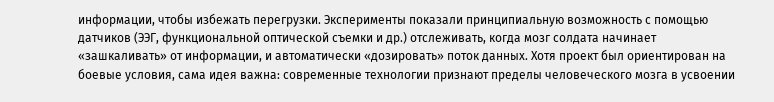информации, чтобы избежать перегрузки. Эксперименты показали принципиальную возможность с помощью датчиков (ЭЭГ, функциональной оптической съемки и др.) отслеживать, когда мозг солдата начинает «зашкаливать» от информации, и автоматически «дозировать» поток данных. Хотя проект был ориентирован на боевые условия, сама идея важна: современные технологии признают пределы человеческого мозга в усвоении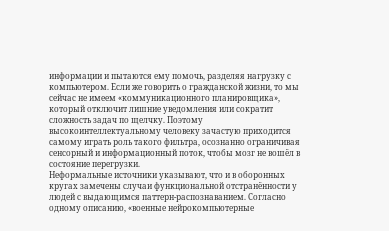информации и пытаются ему помочь, разделяя нагрузку с компьютером. Если же говорить о гражданской жизни, то мы сейчас не имеем «коммуникационного планировщика», который отключит лишние уведомления или сократит сложность задач по щелчку. Поэтому высокоинтеллектуальному человеку зачастую приходится самому играть роль такого фильтра, осознанно ограничивая сенсорный и информационный поток, чтобы мозг не вошёл в состояние перегрузки.
Неформальные источники указывают, что и в оборонных кругах замечены случаи функциональной отстранённости у людей с выдающимся паттерн-распознаванием. Согласно одному описанию, «военные нейрокомпьютерные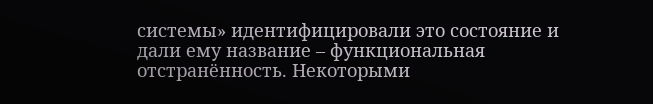системы» идентифицировали это состояние и дали ему название – функциональная отстранённость. Некоторыми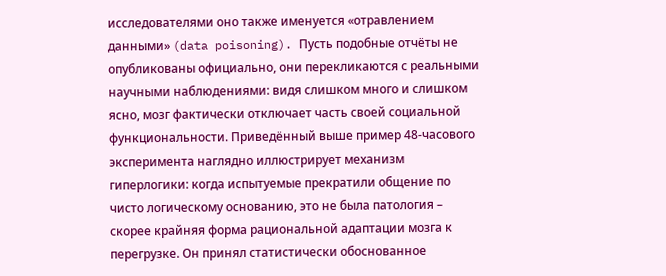исследователями оно также именуется «отравлением данными» (data poisoning). Пусть подобные отчёты не опубликованы официально, они перекликаются с реальными научными наблюдениями: видя слишком много и слишком ясно, мозг фактически отключает часть своей социальной функциональности. Приведённый выше пример 48-часового эксперимента наглядно иллюстрирует механизм гиперлогики: когда испытуемые прекратили общение по чисто логическому основанию, это не была патология – скорее крайняя форма рациональной адаптации мозга к перегрузке. Он принял статистически обоснованное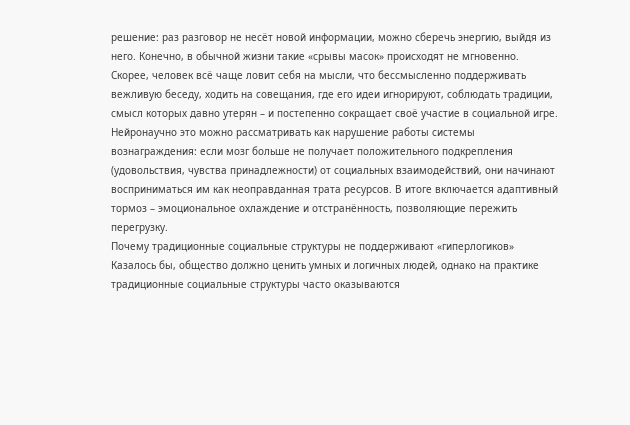решение: раз разговор не несёт новой информации, можно сберечь энергию, выйдя из него. Конечно, в обычной жизни такие «срывы масок» происходят не мгновенно. Скорее, человек всё чаще ловит себя на мысли, что бессмысленно поддерживать вежливую беседу, ходить на совещания, где его идеи игнорируют, соблюдать традиции, смысл которых давно утерян – и постепенно сокращает своё участие в социальной игре. Нейронаучно это можно рассматривать как нарушение работы системы вознаграждения: если мозг больше не получает положительного подкрепления (удовольствия, чувства принадлежности) от социальных взаимодействий, они начинают восприниматься им как неоправданная трата ресурсов. В итоге включается адаптивный тормоз – эмоциональное охлаждение и отстранённость, позволяющие пережить перегрузку.
Почему традиционные социальные структуры не поддерживают «гиперлогиков»
Казалось бы, общество должно ценить умных и логичных людей, однако на практике традиционные социальные структуры часто оказываются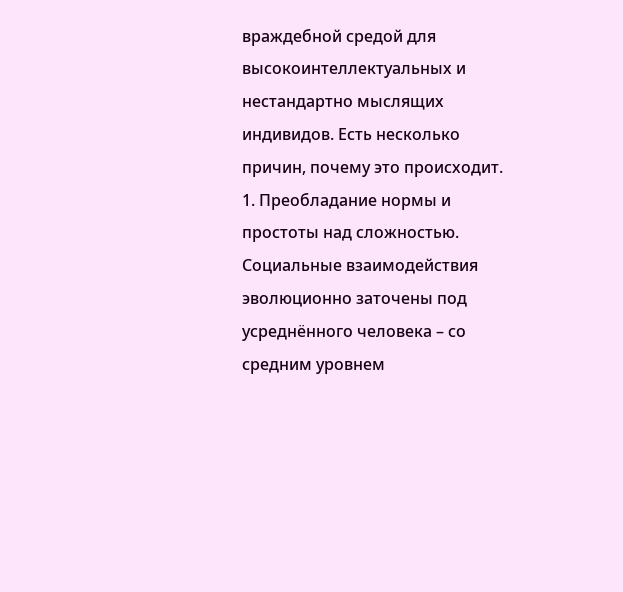враждебной средой для высокоинтеллектуальных и нестандартно мыслящих индивидов. Есть несколько причин, почему это происходит.
1. Преобладание нормы и простоты над сложностью. Социальные взаимодействия эволюционно заточены под усреднённого человека – со средним уровнем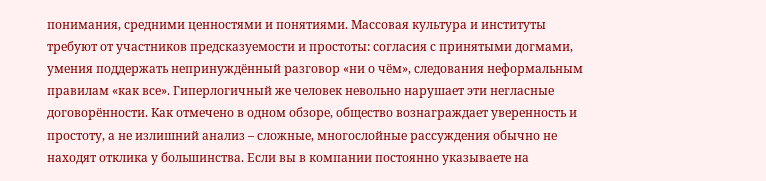понимания, средними ценностями и понятиями. Массовая культура и институты требуют от участников предсказуемости и простоты: согласия с принятыми догмами, умения поддержать непринуждённый разговор «ни о чём», следования неформальным правилам «как все». Гиперлогичный же человек невольно нарушает эти негласные договорённости. Как отмечено в одном обзоре, общество вознаграждает уверенность и простоту, а не излишний анализ – сложные, многослойные рассуждения обычно не находят отклика у большинства. Если вы в компании постоянно указываете на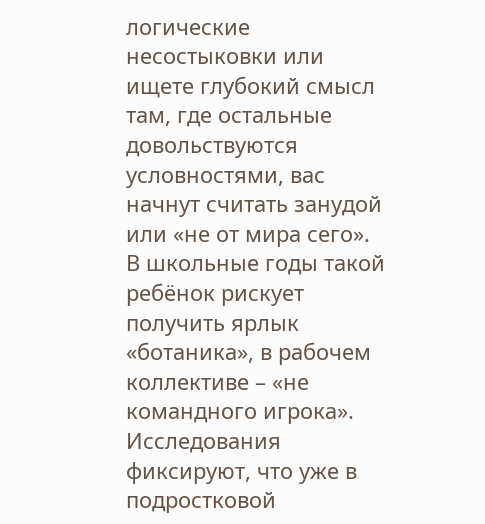логические несостыковки или ищете глубокий смысл там, где остальные довольствуются условностями, вас начнут считать занудой или «не от мира сего». В школьные годы такой ребёнок рискует получить ярлык «ботаника», в рабочем коллективе – «не командного игрока». Исследования фиксируют, что уже в подростковой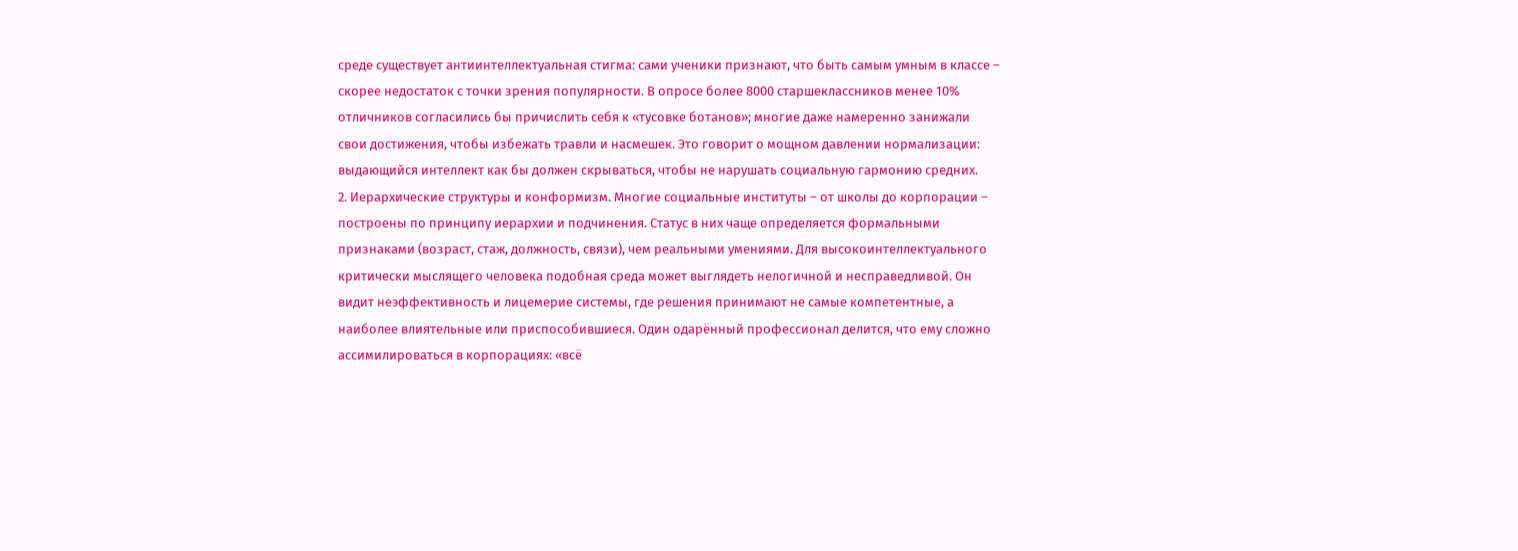среде существует антиинтеллектуальная стигма: сами ученики признают, что быть самым умным в классе – скорее недостаток с точки зрения популярности. В опросе более 8000 старшеклассников менее 10% отличников согласились бы причислить себя к «тусовке ботанов»; многие даже намеренно занижали свои достижения, чтобы избежать травли и насмешек. Это говорит о мощном давлении нормализации: выдающийся интеллект как бы должен скрываться, чтобы не нарушать социальную гармонию средних.
2. Иерархические структуры и конформизм. Многие социальные институты – от школы до корпорации – построены по принципу иерархии и подчинения. Статус в них чаще определяется формальными признаками (возраст, стаж, должность, связи), чем реальными умениями. Для высокоинтеллектуального критически мыслящего человека подобная среда может выглядеть нелогичной и несправедливой. Он видит неэффективность и лицемерие системы, где решения принимают не самые компетентные, а наиболее влиятельные или приспособившиеся. Один одарённый профессионал делится, что ему сложно ассимилироваться в корпорациях: «всё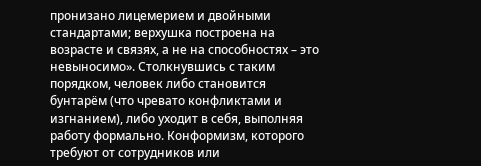пронизано лицемерием и двойными стандартами; верхушка построена на возрасте и связях, а не на способностях – это невыносимо». Столкнувшись с таким порядком, человек либо становится бунтарём (что чревато конфликтами и изгнанием), либо уходит в себя, выполняя работу формально. Конформизм, которого требуют от сотрудников или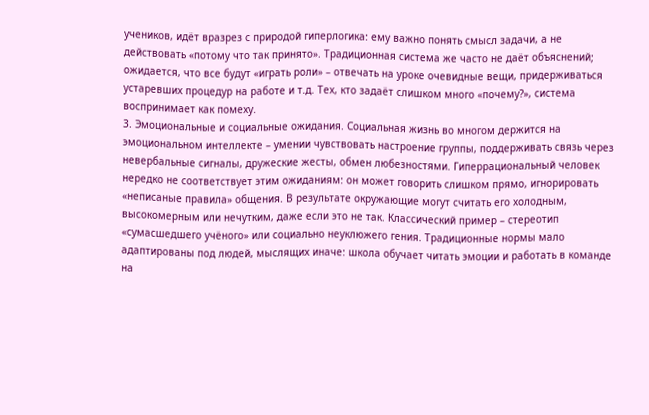учеников, идёт вразрез с природой гиперлогика: ему важно понять смысл задачи, а не действовать «потому что так принято». Традиционная система же часто не даёт объяснений; ожидается, что все будут «играть роли» – отвечать на уроке очевидные вещи, придерживаться устаревших процедур на работе и т.д. Тех, кто задаёт слишком много «почему?», система воспринимает как помеху.
3. Эмоциональные и социальные ожидания. Социальная жизнь во многом держится на эмоциональном интеллекте – умении чувствовать настроение группы, поддерживать связь через невербальные сигналы, дружеские жесты, обмен любезностями. Гиперрациональный человек нередко не соответствует этим ожиданиям: он может говорить слишком прямо, игнорировать «неписаные правила» общения. В результате окружающие могут считать его холодным, высокомерным или нечутким, даже если это не так. Классический пример – стереотип «сумасшедшего учёного» или социально неуклюжего гения. Традиционные нормы мало адаптированы под людей, мыслящих иначе: школа обучает читать эмоции и работать в команде на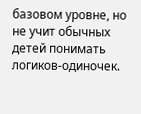базовом уровне, но не учит обычных детей понимать логиков-одиночек.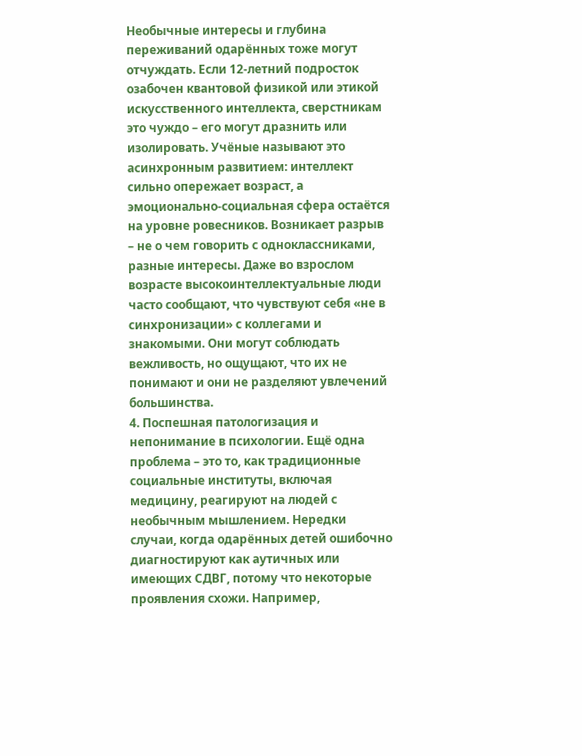Необычные интересы и глубина переживаний одарённых тоже могут отчуждать. Если 12-летний подросток озабочен квантовой физикой или этикой искусственного интеллекта, сверстникам это чуждо – его могут дразнить или изолировать. Учёные называют это асинхронным развитием: интеллект сильно опережает возраст, а эмоционально-социальная сфера остаётся на уровне ровесников. Возникает разрыв – не о чем говорить с одноклассниками, разные интересы. Даже во взрослом возрасте высокоинтеллектуальные люди часто сообщают, что чувствуют себя «не в синхронизации» с коллегами и знакомыми. Они могут соблюдать вежливость, но ощущают, что их не понимают и они не разделяют увлечений большинства.
4. Поспешная патологизация и непонимание в психологии. Ещё одна проблема – это то, как традиционные социальные институты, включая медицину, реагируют на людей с необычным мышлением. Нередки случаи, когда одарённых детей ошибочно диагностируют как аутичных или имеющих СДВГ, потому что некоторые проявления схожи. Например,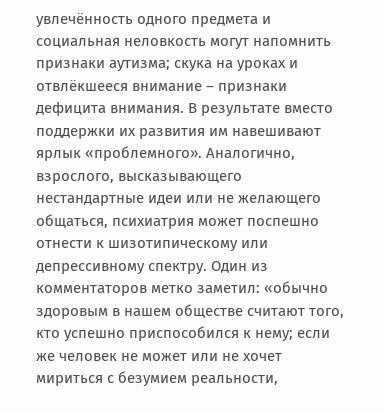увлечённость одного предмета и социальная неловкость могут напомнить признаки аутизма; скука на уроках и отвлёкшееся внимание – признаки дефицита внимания. В результате вместо поддержки их развития им навешивают ярлык «проблемного». Аналогично, взрослого, высказывающего нестандартные идеи или не желающего общаться, психиатрия может поспешно отнести к шизотипическому или депрессивному спектру. Один из комментаторов метко заметил: «обычно здоровым в нашем обществе считают того, кто успешно приспособился к нему; если же человек не может или не хочет мириться с безумием реальности,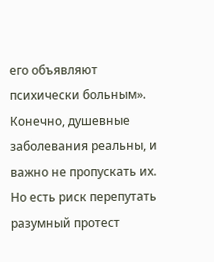его объявляют психически больным». Конечно, душевные заболевания реальны, и важно не пропускать их. Но есть риск перепутать разумный протест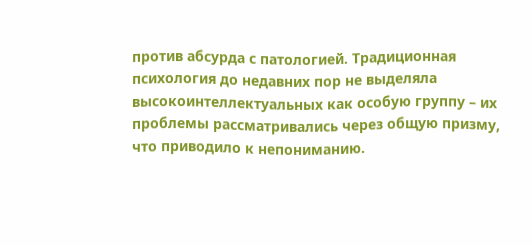против абсурда с патологией. Традиционная психология до недавних пор не выделяла высокоинтеллектуальных как особую группу – их проблемы рассматривались через общую призму, что приводило к непониманию.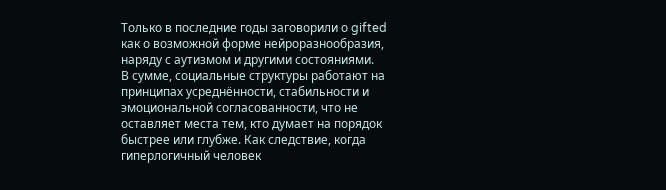Только в последние годы заговорили о gifted как о возможной форме нейроразнообразия, наряду с аутизмом и другими состояниями.
В сумме, социальные структуры работают на принципах усреднённости, стабильности и эмоциональной согласованности, что не оставляет места тем, кто думает на порядок быстрее или глубже. Как следствие, когда гиперлогичный человек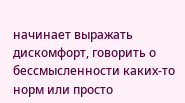начинает выражать дискомфорт, говорить о бессмысленности каких-то норм или просто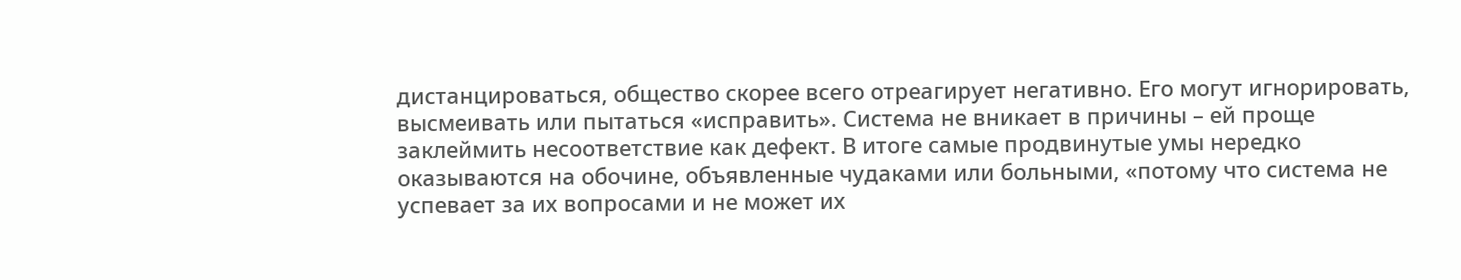дистанцироваться, общество скорее всего отреагирует негативно. Его могут игнорировать, высмеивать или пытаться «исправить». Система не вникает в причины – ей проще заклеймить несоответствие как дефект. В итоге самые продвинутые умы нередко оказываются на обочине, объявленные чудаками или больными, «потому что система не успевает за их вопросами и не может их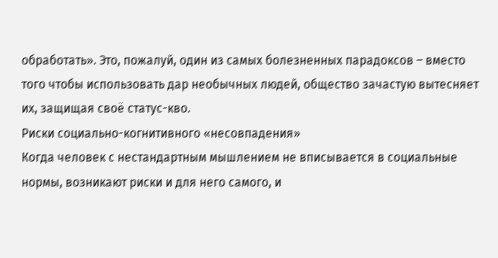обработать». Это, пожалуй, один из самых болезненных парадоксов – вместо того чтобы использовать дар необычных людей, общество зачастую вытесняет их, защищая своё статус-кво.
Риски социально-когнитивного «несовпадения»
Когда человек с нестандартным мышлением не вписывается в социальные нормы, возникают риски и для него самого, и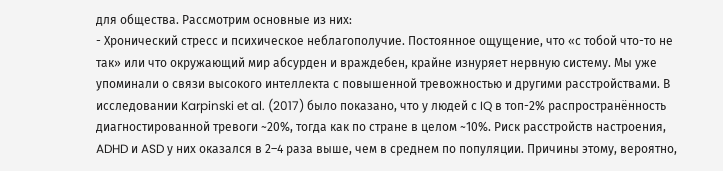для общества. Рассмотрим основные из них:
- Хронический стресс и психическое неблагополучие. Постоянное ощущение, что «с тобой что-то не так» или что окружающий мир абсурден и враждебен, крайне изнуряет нервную систему. Мы уже упоминали о связи высокого интеллекта с повышенной тревожностью и другими расстройствами. В исследовании Karpinski et al. (2017) было показано, что у людей с IQ в топ-2% распространённость диагностированной тревоги ~20%, тогда как по стране в целом ~10%. Риск расстройств настроения, ADHD и ASD у них оказался в 2–4 раза выше, чем в среднем по популяции. Причины этому, вероятно,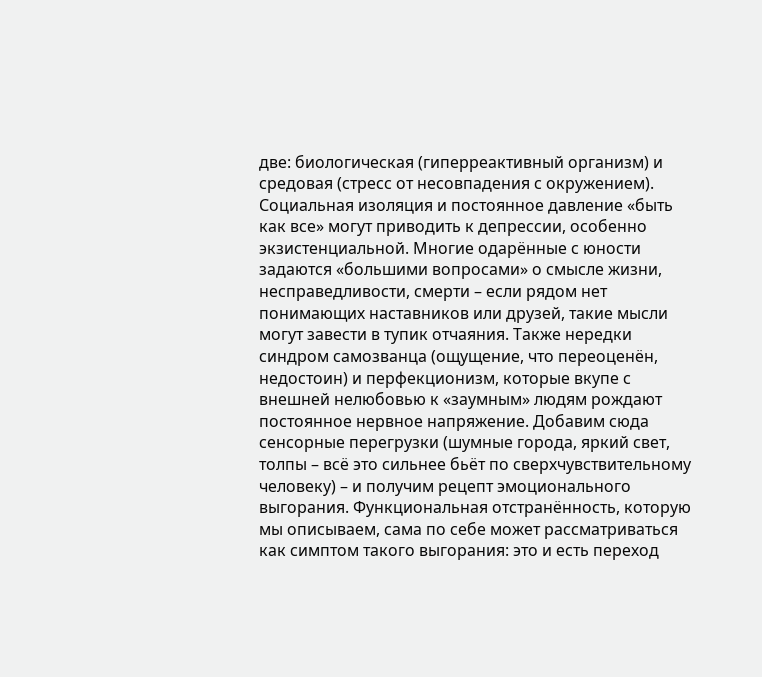две: биологическая (гиперреактивный организм) и средовая (стресс от несовпадения с окружением). Социальная изоляция и постоянное давление «быть как все» могут приводить к депрессии, особенно экзистенциальной. Многие одарённые с юности задаются «большими вопросами» о смысле жизни, несправедливости, смерти – если рядом нет понимающих наставников или друзей, такие мысли могут завести в тупик отчаяния. Также нередки синдром самозванца (ощущение, что переоценён, недостоин) и перфекционизм, которые вкупе с внешней нелюбовью к «заумным» людям рождают постоянное нервное напряжение. Добавим сюда сенсорные перегрузки (шумные города, яркий свет, толпы – всё это сильнее бьёт по сверхчувствительному человеку) – и получим рецепт эмоционального выгорания. Функциональная отстранённость, которую мы описываем, сама по себе может рассматриваться как симптом такого выгорания: это и есть переход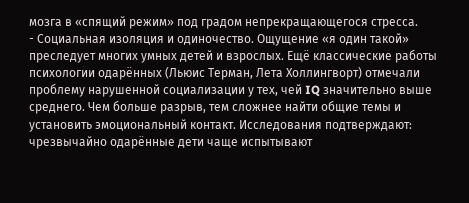мозга в «спящий режим» под градом непрекращающегося стресса.
- Социальная изоляция и одиночество. Ощущение «я один такой» преследует многих умных детей и взрослых. Ещё классические работы психологии одарённых (Льюис Терман, Лета Холлингворт) отмечали проблему нарушенной социализации у тех, чей IQ значительно выше среднего. Чем больше разрыв, тем сложнее найти общие темы и установить эмоциональный контакт. Исследования подтверждают: чрезвычайно одарённые дети чаще испытывают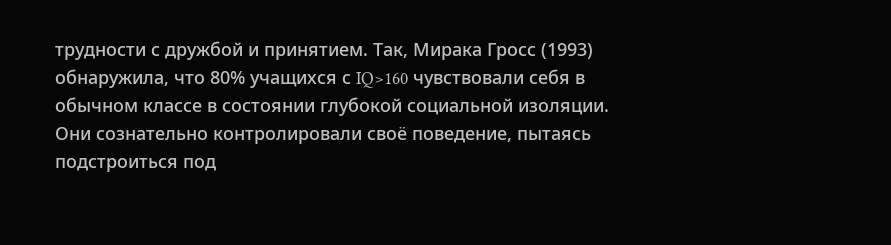трудности с дружбой и принятием. Так, Мирака Гросс (1993) обнаружила, что 80% учащихся с IQ>160 чувствовали себя в обычном классе в состоянии глубокой социальной изоляции. Они сознательно контролировали своё поведение, пытаясь подстроиться под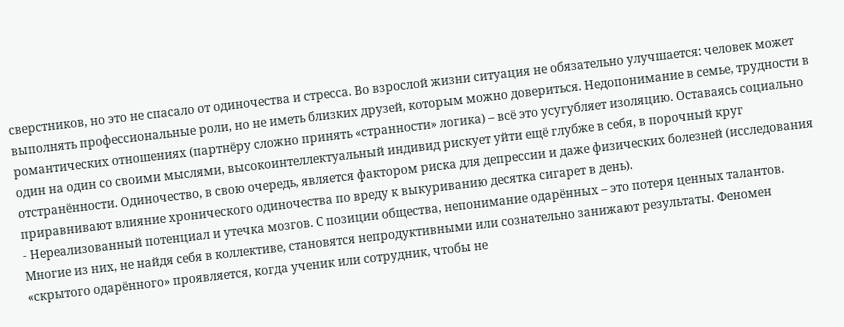сверстников, но это не спасало от одиночества и стресса. Во взрослой жизни ситуация не обязательно улучшается: человек может выполнять профессиональные роли, но не иметь близких друзей, которым можно довериться. Недопонимание в семье, трудности в романтических отношениях (партнёру сложно принять «странности» логика) – всё это усугубляет изоляцию. Оставаясь социально один на один со своими мыслями, высокоинтеллектуальный индивид рискует уйти ещё глубже в себя, в порочный круг отстранённости. Одиночество, в свою очередь, является фактором риска для депрессии и даже физических болезней (исследования приравнивают влияние хронического одиночества по вреду к выкуриванию десятка сигарет в день).
- Нереализованный потенциал и утечка мозгов. С позиции общества, непонимание одарённых – это потеря ценных талантов. Многие из них, не найдя себя в коллективе, становятся непродуктивными или сознательно занижают результаты. Феномен «скрытого одарённого» проявляется, когда ученик или сотрудник, чтобы не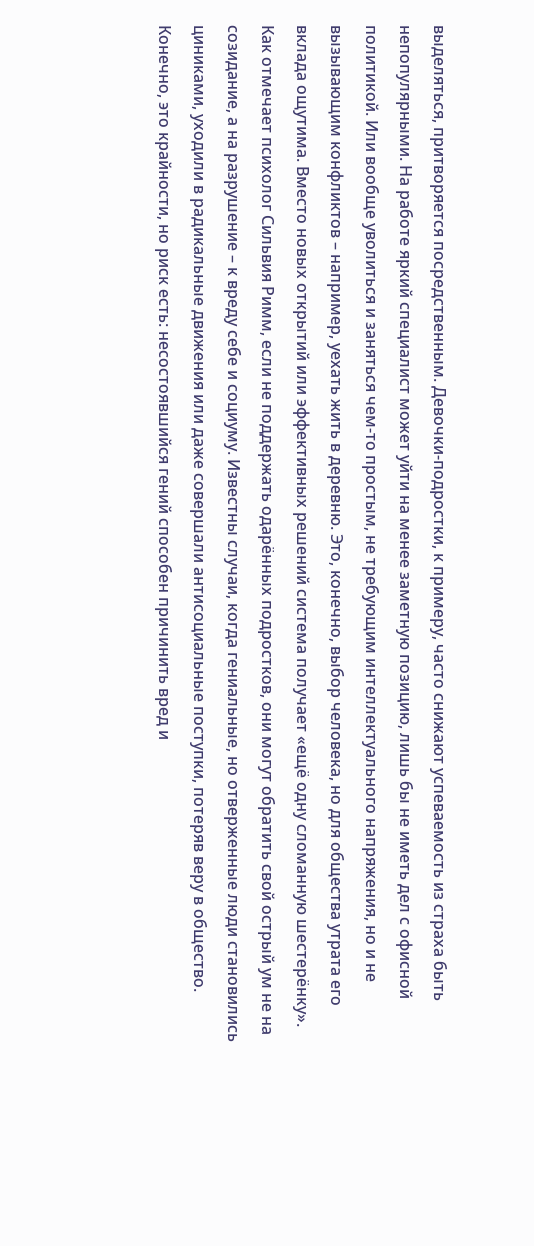выделяться, притворяется посредственным. Девочки-подростки, к примеру, часто снижают успеваемость из страха быть непопулярными. На работе яркий специалист может уйти на менее заметную позицию, лишь бы не иметь дел с офисной политикой. Или вообще уволиться и заняться чем-то простым, не требующим интеллектуального напряжения, но и не вызывающим конфликтов – например, уехать жить в деревню. Это, конечно, выбор человека, но для общества утрата его вклада ощутима. Вместо новых открытий или эффективных решений система получает «ещё одну сломанную шестерёнку». Как отмечает психолог Сильвия Римм, если не поддержать одарённых подростков, они могут обратить свой острый ум не на созидание, а на разрушение – к вреду себе и социуму. Известны случаи, когда гениальные, но отверженные люди становились циниками, уходили в радикальные движения или даже совершали антисоциальные поступки, потеряв веру в общество. Конечно, это крайности, но риск есть: несостоявшийся гений способен причинить вред и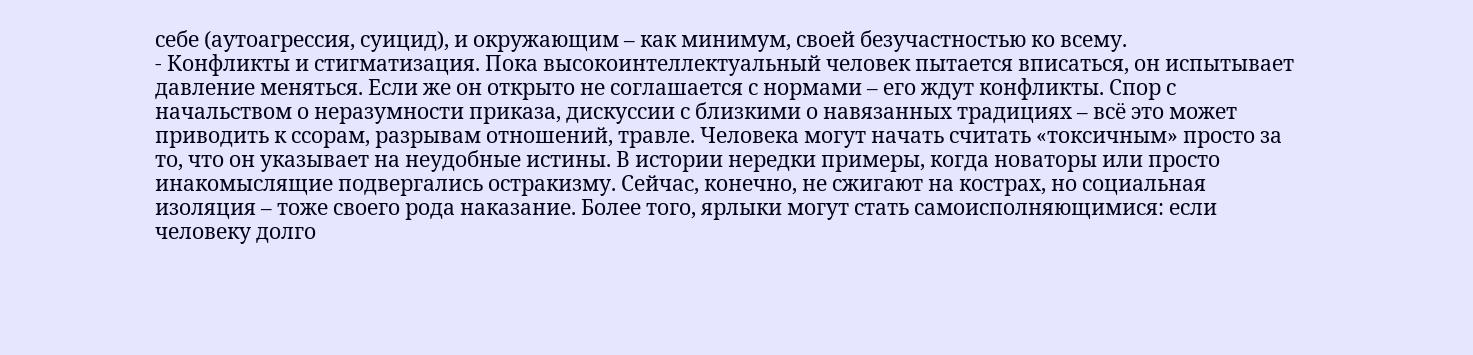себе (аутоагрессия, суицид), и окружающим – как минимум, своей безучастностью ко всему.
- Конфликты и стигматизация. Пока высокоинтеллектуальный человек пытается вписаться, он испытывает давление меняться. Если же он открыто не соглашается с нормами – его ждут конфликты. Спор с начальством о неразумности приказа, дискуссии с близкими о навязанных традициях – всё это может приводить к ссорам, разрывам отношений, травле. Человека могут начать считать «токсичным» просто за то, что он указывает на неудобные истины. В истории нередки примеры, когда новаторы или просто инакомыслящие подвергались остракизму. Сейчас, конечно, не сжигают на кострах, но социальная изоляция – тоже своего рода наказание. Более того, ярлыки могут стать самоисполняющимися: если человеку долго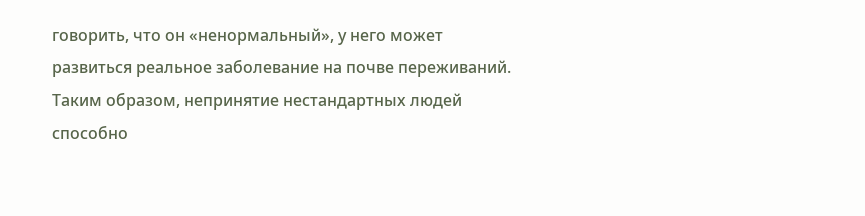говорить, что он «ненормальный», у него может развиться реальное заболевание на почве переживаний. Таким образом, непринятие нестандартных людей способно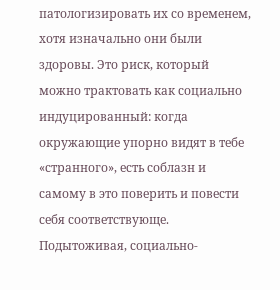патологизировать их со временем, хотя изначально они были здоровы. Это риск, который можно трактовать как социально индуцированный: когда окружающие упорно видят в тебе «странного», есть соблазн и самому в это поверить и повести себя соответствующе.
Подытоживая, социально-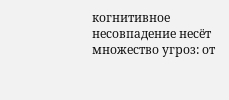когнитивное несовпадение несёт множество угроз: от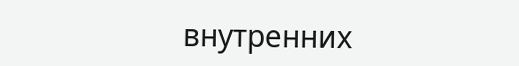внутренних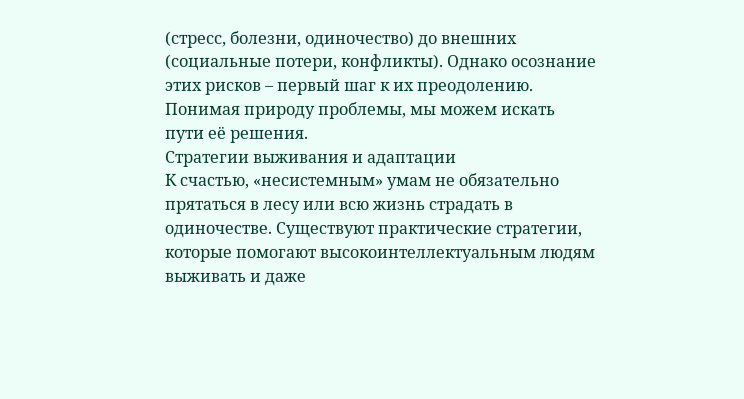(стресс, болезни, одиночество) до внешних (социальные потери, конфликты). Однако осознание этих рисков – первый шаг к их преодолению. Понимая природу проблемы, мы можем искать пути её решения.
Стратегии выживания и адаптации
К счастью, «несистемным» умам не обязательно прятаться в лесу или всю жизнь страдать в одиночестве. Существуют практические стратегии, которые помогают высокоинтеллектуальным людям выживать и даже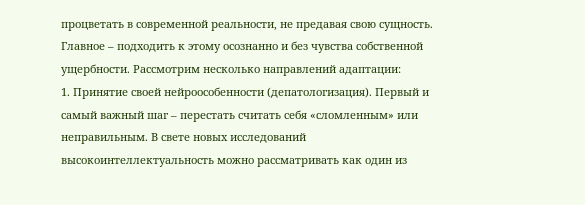процветать в современной реальности, не предавая свою сущность. Главное – подходить к этому осознанно и без чувства собственной ущербности. Рассмотрим несколько направлений адаптации:
1. Принятие своей нейроособенности (депатологизация). Первый и самый важный шаг – перестать считать себя «сломленным» или неправильным. В свете новых исследований высокоинтеллектуальность можно рассматривать как один из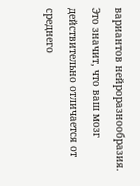вариантов нейроразнообразия. Это значит, что ваш мозг действительно отличается от среднего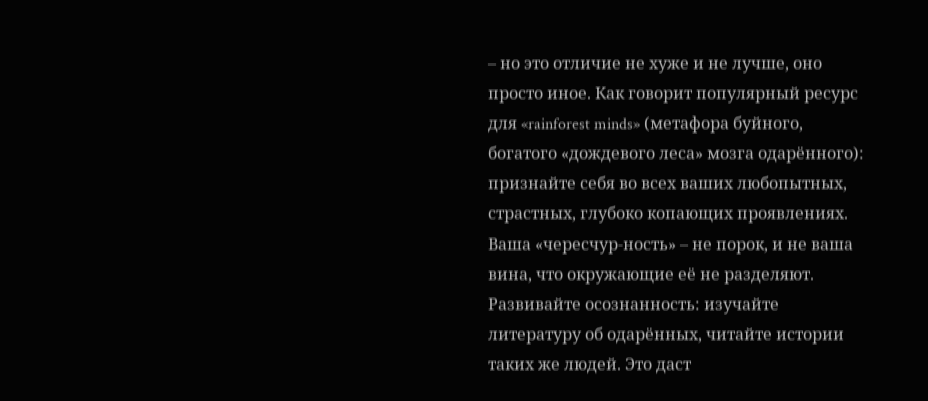– но это отличие не хуже и не лучше, оно просто иное. Как говорит популярный ресурс для «rainforest minds» (метафора буйного, богатого «дождевого леса» мозга одарённого): признайте себя во всех ваших любопытных, страстных, глубоко копающих проявлениях. Ваша «чересчур-ность» – не порок, и не ваша вина, что окружающие её не разделяют. Развивайте осознанность: изучайте литературу об одарённых, читайте истории таких же людей. Это даст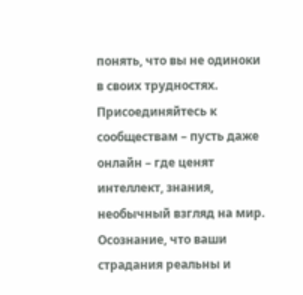понять, что вы не одиноки в своих трудностях. Присоединяйтесь к сообществам – пусть даже онлайн – где ценят интеллект, знания, необычный взгляд на мир. Осознание, что ваши страдания реальны и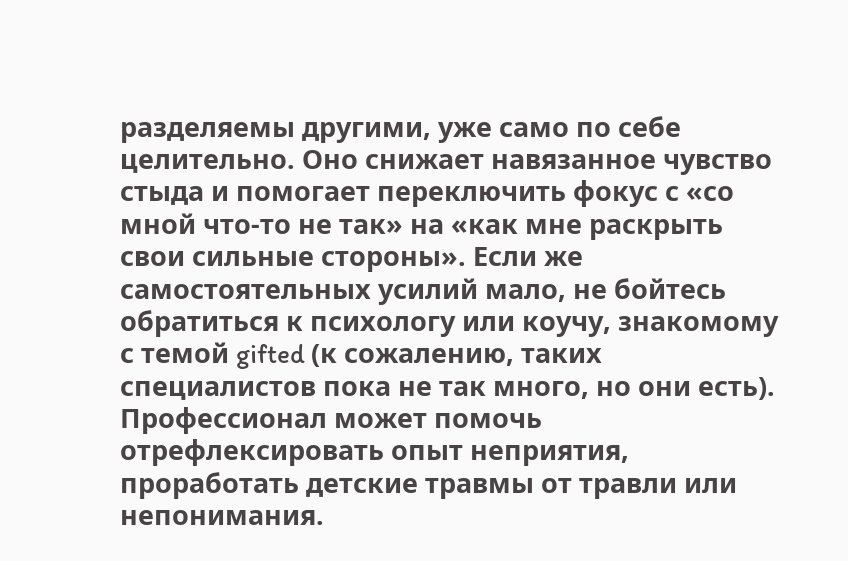разделяемы другими, уже само по себе целительно. Оно снижает навязанное чувство стыда и помогает переключить фокус с «со мной что-то не так» на «как мне раскрыть свои сильные стороны». Если же самостоятельных усилий мало, не бойтесь обратиться к психологу или коучу, знакомому с темой gifted (к сожалению, таких специалистов пока не так много, но они есть). Профессионал может помочь отрефлексировать опыт неприятия, проработать детские травмы от травли или непонимания.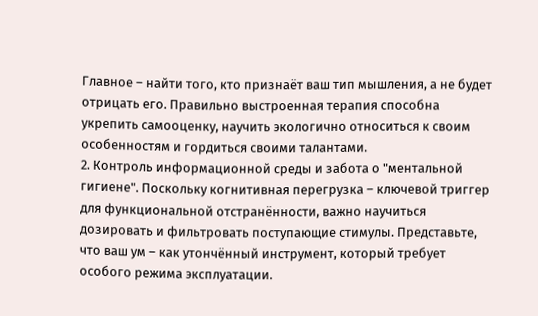Главное – найти того, кто признаёт ваш тип мышления, а не будет отрицать его. Правильно выстроенная терапия способна укрепить самооценку, научить экологично относиться к своим особенностям и гордиться своими талантами.
2. Контроль информационной среды и забота о "ментальной гигиене". Поскольку когнитивная перегрузка – ключевой триггер для функциональной отстранённости, важно научиться дозировать и фильтровать поступающие стимулы. Представьте, что ваш ум – как утончённый инструмент, который требует особого режима эксплуатации.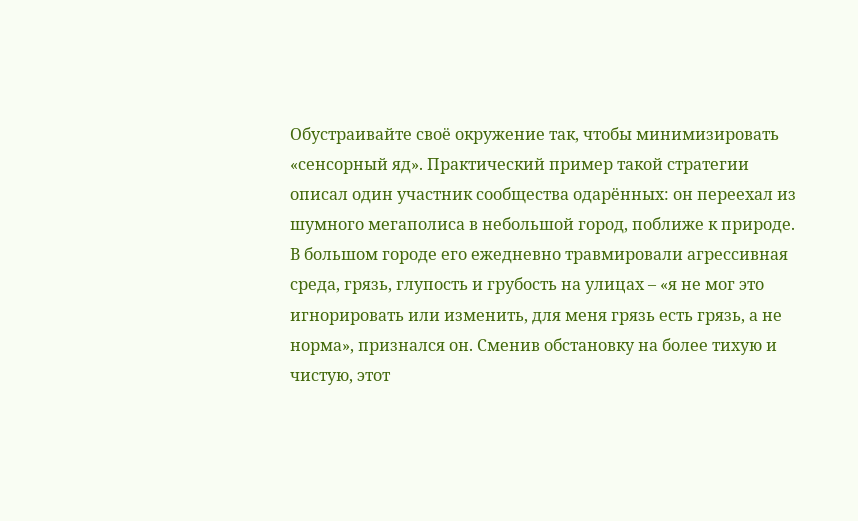Обустраивайте своё окружение так, чтобы минимизировать «сенсорный яд». Практический пример такой стратегии описал один участник сообщества одарённых: он переехал из шумного мегаполиса в небольшой город, поближе к природе. В большом городе его ежедневно травмировали агрессивная среда, грязь, глупость и грубость на улицах – «я не мог это игнорировать или изменить, для меня грязь есть грязь, а не норма», признался он. Сменив обстановку на более тихую и чистую, этот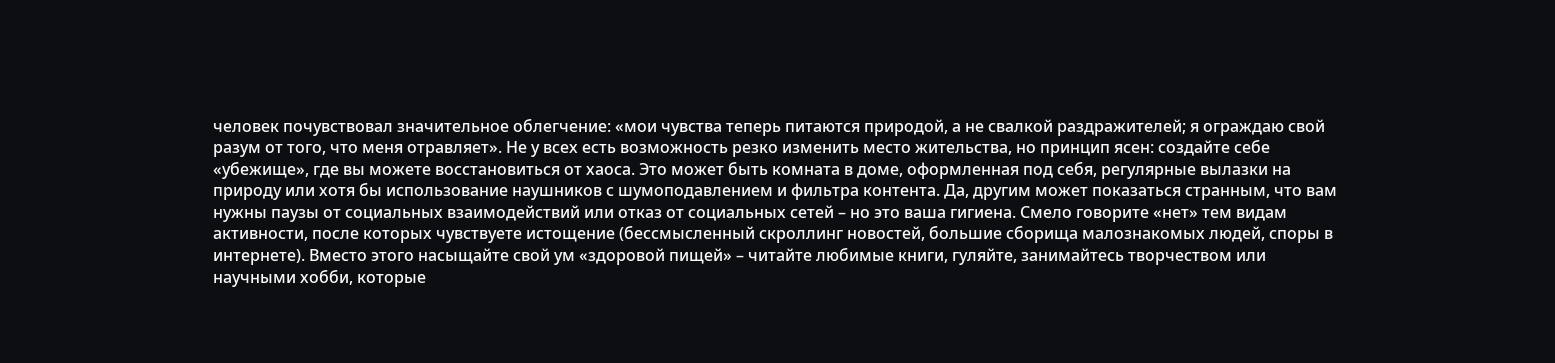человек почувствовал значительное облегчение: «мои чувства теперь питаются природой, а не свалкой раздражителей; я ограждаю свой разум от того, что меня отравляет». Не у всех есть возможность резко изменить место жительства, но принцип ясен: создайте себе «убежище», где вы можете восстановиться от хаоса. Это может быть комната в доме, оформленная под себя, регулярные вылазки на природу или хотя бы использование наушников с шумоподавлением и фильтра контента. Да, другим может показаться странным, что вам нужны паузы от социальных взаимодействий или отказ от социальных сетей – но это ваша гигиена. Смело говорите «нет» тем видам активности, после которых чувствуете истощение (бессмысленный скроллинг новостей, большие сборища малознакомых людей, споры в интернете). Вместо этого насыщайте свой ум «здоровой пищей» – читайте любимые книги, гуляйте, занимайтесь творчеством или научными хобби, которые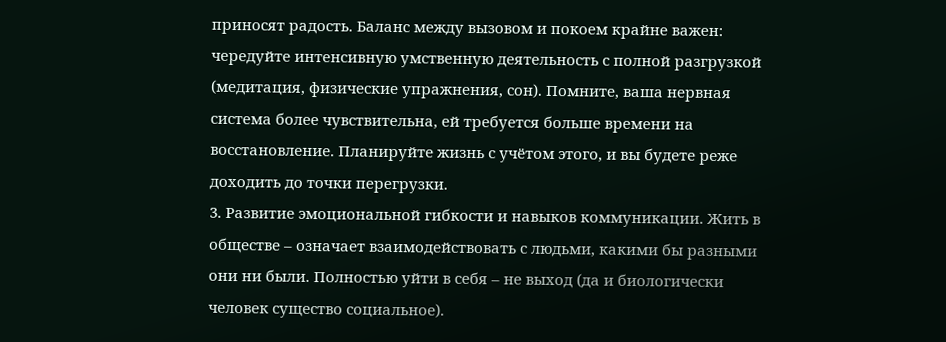приносят радость. Баланс между вызовом и покоем крайне важен: чередуйте интенсивную умственную деятельность с полной разгрузкой (медитация, физические упражнения, сон). Помните, ваша нервная система более чувствительна, ей требуется больше времени на восстановление. Планируйте жизнь с учётом этого, и вы будете реже доходить до точки перегрузки.
3. Развитие эмоциональной гибкости и навыков коммуникации. Жить в обществе – означает взаимодействовать с людьми, какими бы разными они ни были. Полностью уйти в себя – не выход (да и биологически человек существо социальное).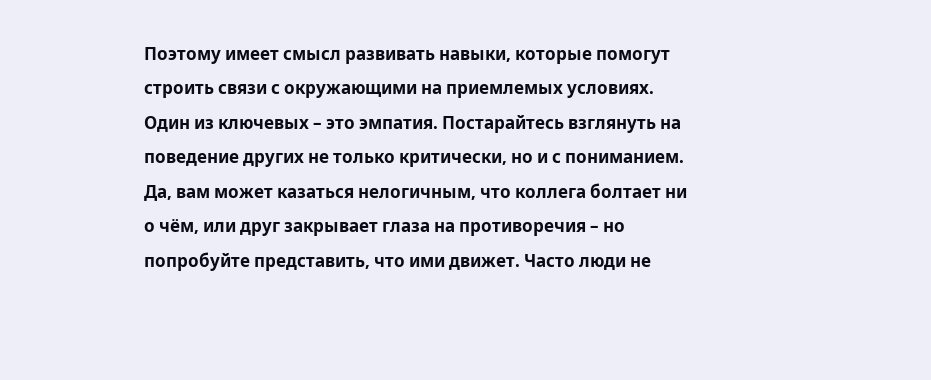Поэтому имеет смысл развивать навыки, которые помогут строить связи с окружающими на приемлемых условиях. Один из ключевых – это эмпатия. Постарайтесь взглянуть на поведение других не только критически, но и с пониманием. Да, вам может казаться нелогичным, что коллега болтает ни о чём, или друг закрывает глаза на противоречия – но попробуйте представить, что ими движет. Часто люди не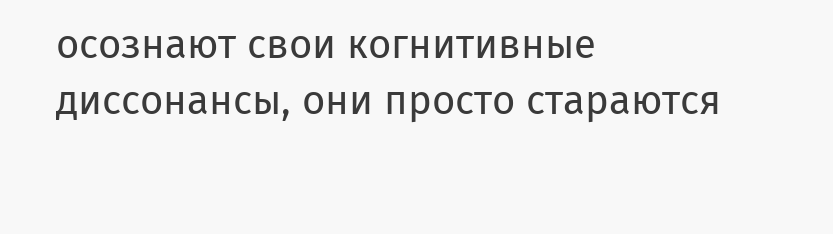осознают свои когнитивные диссонансы, они просто стараются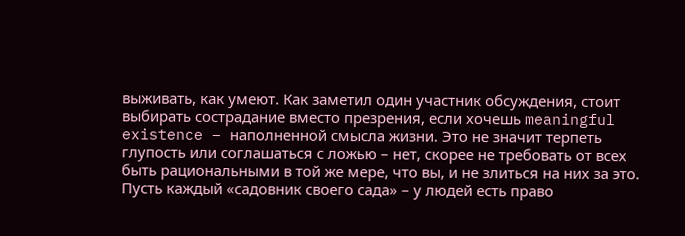выживать, как умеют. Как заметил один участник обсуждения, стоит выбирать сострадание вместо презрения, если хочешь meaningful existence – наполненной смысла жизни. Это не значит терпеть глупость или соглашаться с ложью – нет, скорее не требовать от всех быть рациональными в той же мере, что вы, и не злиться на них за это. Пусть каждый «садовник своего сада» – у людей есть право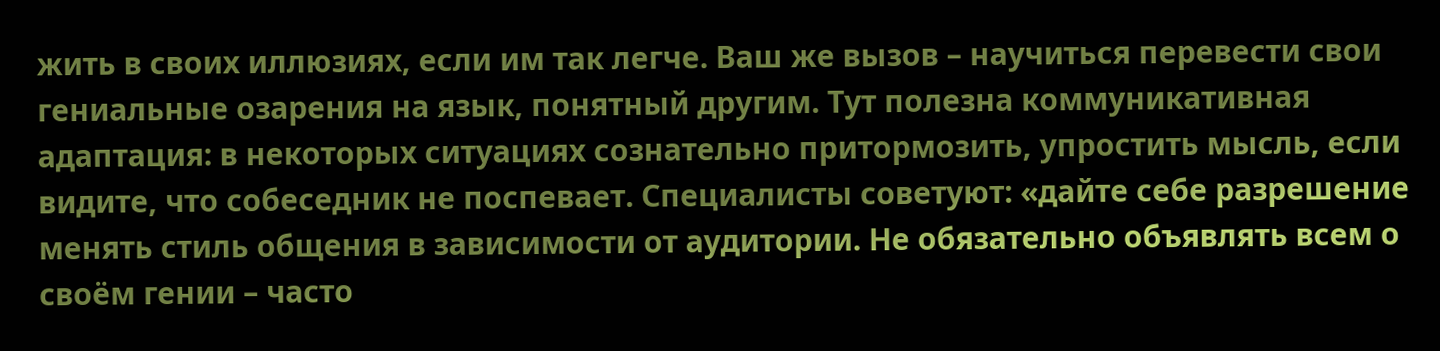жить в своих иллюзиях, если им так легче. Ваш же вызов – научиться перевести свои гениальные озарения на язык, понятный другим. Тут полезна коммуникативная адаптация: в некоторых ситуациях сознательно притормозить, упростить мысль, если видите, что собеседник не поспевает. Специалисты советуют: «дайте себе разрешение менять стиль общения в зависимости от аудитории. Не обязательно объявлять всем о своём гении – часто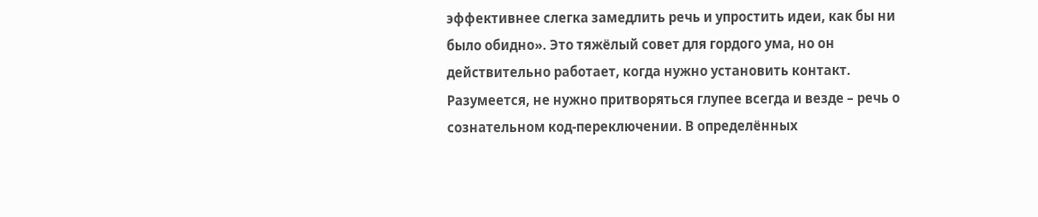эффективнее слегка замедлить речь и упростить идеи, как бы ни было обидно». Это тяжёлый совет для гордого ума, но он действительно работает, когда нужно установить контакт. Разумеется, не нужно притворяться глупее всегда и везде – речь о сознательном код-переключении. В определённых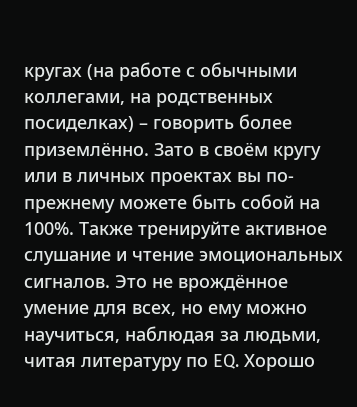кругах (на работе с обычными коллегами, на родственных посиделках) – говорить более приземлённо. Зато в своём кругу или в личных проектах вы по-прежнему можете быть собой на 100%. Также тренируйте активное слушание и чтение эмоциональных сигналов. Это не врождённое умение для всех, но ему можно научиться, наблюдая за людьми, читая литературу по EQ. Хорошо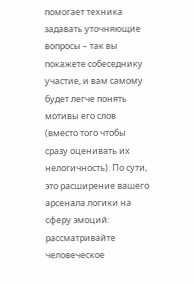помогает техника задавать уточняющие вопросы – так вы покажете собеседнику участие, и вам самому будет легче понять мотивы его слов (вместо того чтобы сразу оценивать их нелогичность). По сути, это расширение вашего арсенала логики на сферу эмоций: рассматривайте человеческое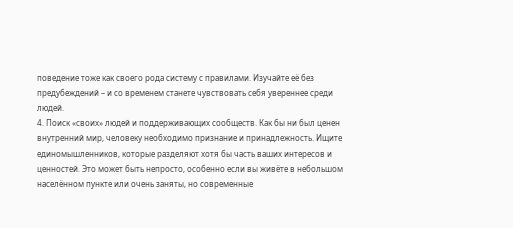поведение тоже как своего рода систему с правилами. Изучайте её без предубеждений – и со временем станете чувствовать себя увереннее среди людей.
4. Поиск «своих» людей и поддерживающих сообществ. Как бы ни был ценен внутренний мир, человеку необходимо признание и принадлежность. Ищите единомышленников, которые разделяют хотя бы часть ваших интересов и ценностей. Это может быть непросто, особенно если вы живёте в небольшом населённом пункте или очень заняты, но современные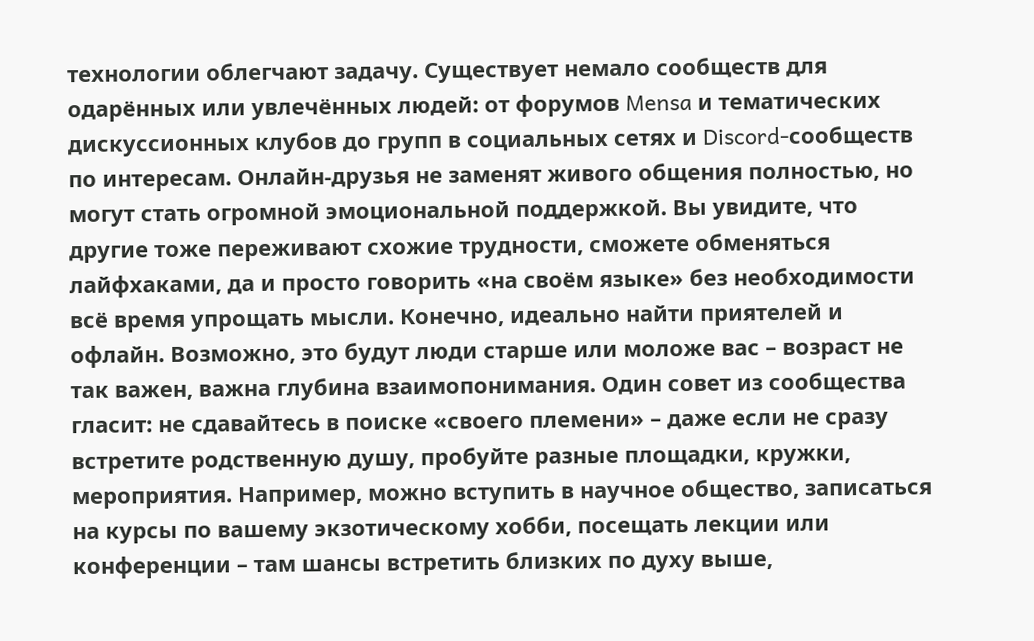технологии облегчают задачу. Существует немало сообществ для одарённых или увлечённых людей: от форумов Mensa и тематических дискуссионных клубов до групп в социальных сетях и Discord-сообществ по интересам. Онлайн-друзья не заменят живого общения полностью, но могут стать огромной эмоциональной поддержкой. Вы увидите, что другие тоже переживают схожие трудности, сможете обменяться лайфхаками, да и просто говорить «на своём языке» без необходимости всё время упрощать мысли. Конечно, идеально найти приятелей и офлайн. Возможно, это будут люди старше или моложе вас – возраст не так важен, важна глубина взаимопонимания. Один совет из сообщества гласит: не сдавайтесь в поиске «своего племени» – даже если не сразу встретите родственную душу, пробуйте разные площадки, кружки, мероприятия. Например, можно вступить в научное общество, записаться на курсы по вашему экзотическому хобби, посещать лекции или конференции – там шансы встретить близких по духу выше,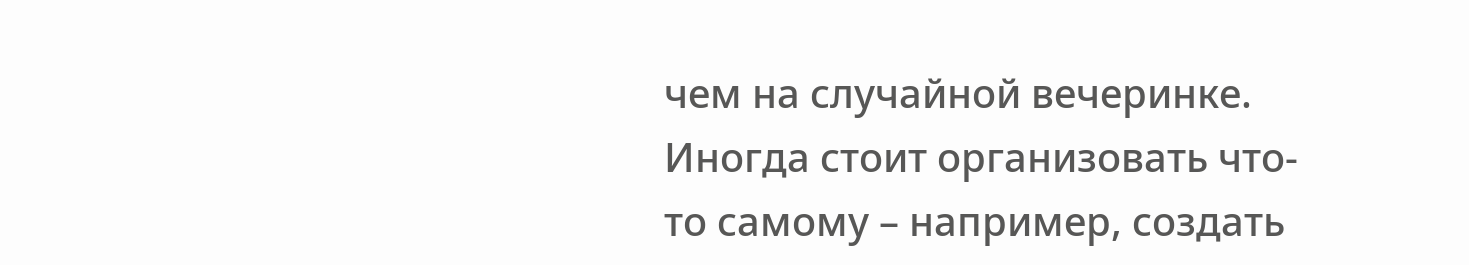чем на случайной вечеринке. Иногда стоит организовать что-то самому – например, создать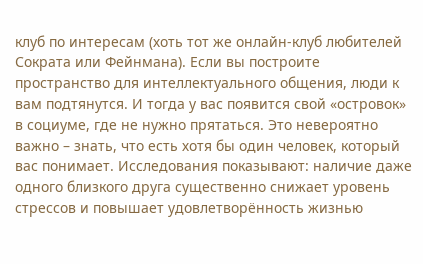клуб по интересам (хоть тот же онлайн-клуб любителей Сократа или Фейнмана). Если вы построите пространство для интеллектуального общения, люди к вам подтянутся. И тогда у вас появится свой «островок» в социуме, где не нужно прятаться. Это невероятно важно – знать, что есть хотя бы один человек, который вас понимает. Исследования показывают: наличие даже одного близкого друга существенно снижает уровень стрессов и повышает удовлетворённость жизнью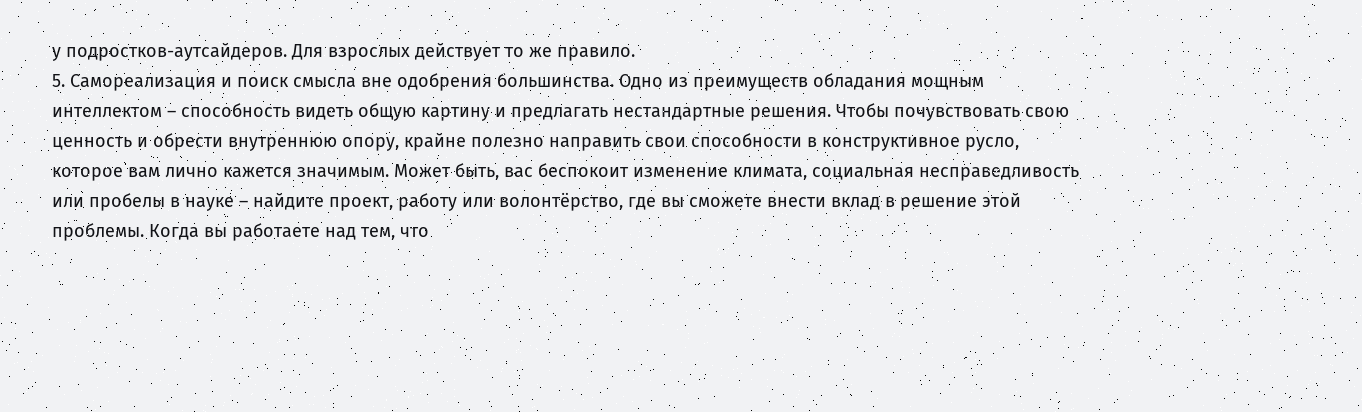у подростков-аутсайдеров. Для взрослых действует то же правило.
5. Самореализация и поиск смысла вне одобрения большинства. Одно из преимуществ обладания мощным интеллектом – способность видеть общую картину и предлагать нестандартные решения. Чтобы почувствовать свою ценность и обрести внутреннюю опору, крайне полезно направить свои способности в конструктивное русло, которое вам лично кажется значимым. Может быть, вас беспокоит изменение климата, социальная несправедливость или пробелы в науке – найдите проект, работу или волонтёрство, где вы сможете внести вклад в решение этой проблемы. Когда вы работаете над тем, что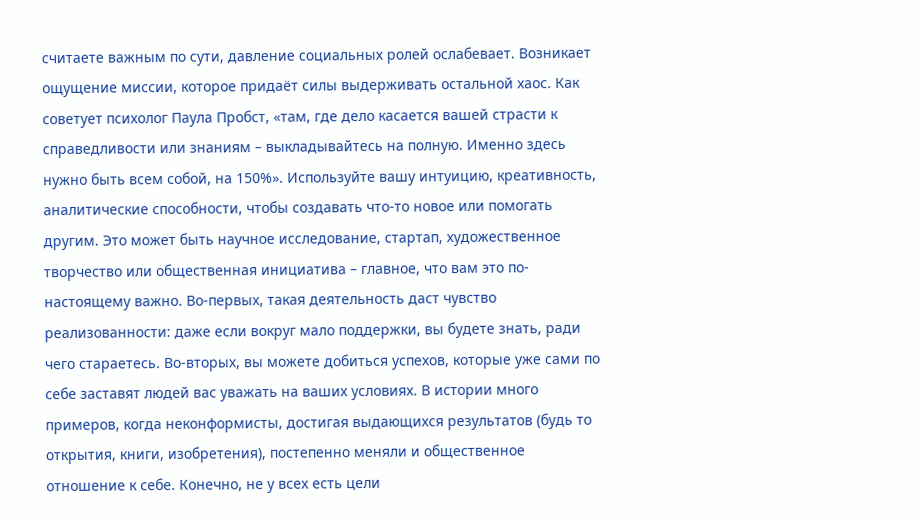считаете важным по сути, давление социальных ролей ослабевает. Возникает ощущение миссии, которое придаёт силы выдерживать остальной хаос. Как советует психолог Паула Пробст, «там, где дело касается вашей страсти к справедливости или знаниям – выкладывайтесь на полную. Именно здесь нужно быть всем собой, на 150%». Используйте вашу интуицию, креативность, аналитические способности, чтобы создавать что-то новое или помогать другим. Это может быть научное исследование, стартап, художественное творчество или общественная инициатива – главное, что вам это по-настоящему важно. Во-первых, такая деятельность даст чувство реализованности: даже если вокруг мало поддержки, вы будете знать, ради чего стараетесь. Во-вторых, вы можете добиться успехов, которые уже сами по себе заставят людей вас уважать на ваших условиях. В истории много примеров, когда неконформисты, достигая выдающихся результатов (будь то открытия, книги, изобретения), постепенно меняли и общественное отношение к себе. Конечно, не у всех есть цели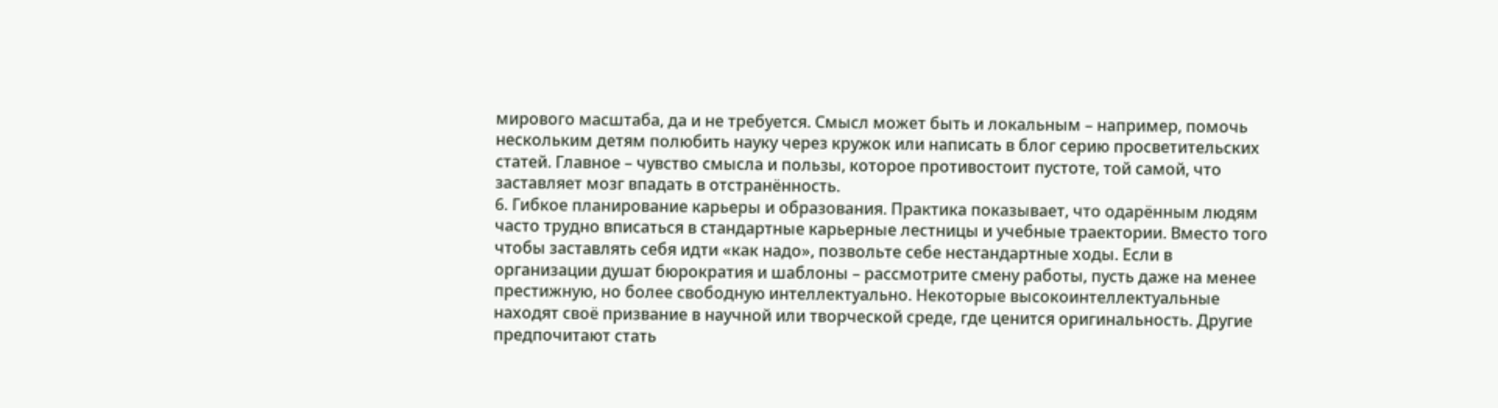мирового масштаба, да и не требуется. Смысл может быть и локальным – например, помочь нескольким детям полюбить науку через кружок или написать в блог серию просветительских статей. Главное – чувство смысла и пользы, которое противостоит пустоте, той самой, что заставляет мозг впадать в отстранённость.
6. Гибкое планирование карьеры и образования. Практика показывает, что одарённым людям часто трудно вписаться в стандартные карьерные лестницы и учебные траектории. Вместо того чтобы заставлять себя идти «как надо», позвольте себе нестандартные ходы. Если в организации душат бюрократия и шаблоны – рассмотрите смену работы, пусть даже на менее престижную, но более свободную интеллектуально. Некоторые высокоинтеллектуальные находят своё призвание в научной или творческой среде, где ценится оригинальность. Другие предпочитают стать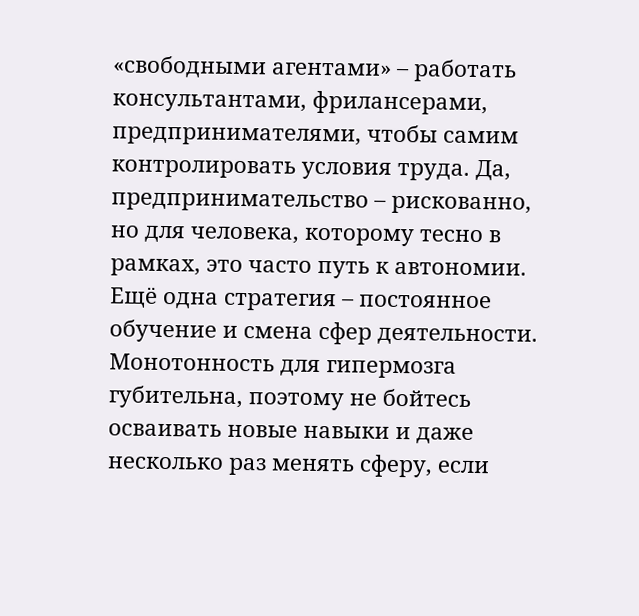«свободными агентами» – работать консультантами, фрилансерами, предпринимателями, чтобы самим контролировать условия труда. Да, предпринимательство – рискованно, но для человека, которому тесно в рамках, это часто путь к автономии. Ещё одна стратегия – постоянное обучение и смена сфер деятельности. Монотонность для гипермозга губительна, поэтому не бойтесь осваивать новые навыки и даже несколько раз менять сферу, если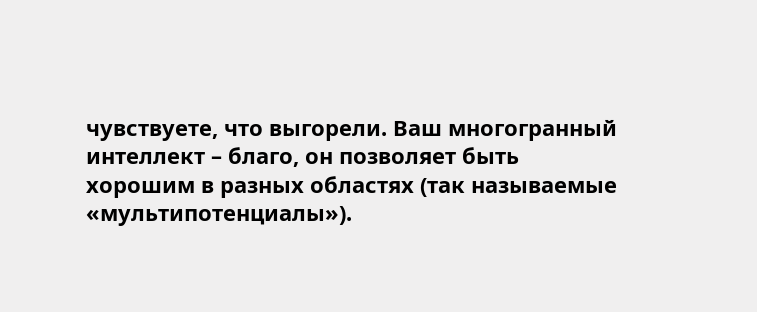чувствуете, что выгорели. Ваш многогранный интеллект – благо, он позволяет быть хорошим в разных областях (так называемые «мультипотенциалы»).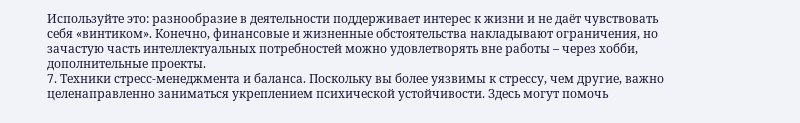Используйте это: разнообразие в деятельности поддерживает интерес к жизни и не даёт чувствовать себя «винтиком». Конечно, финансовые и жизненные обстоятельства накладывают ограничения, но зачастую часть интеллектуальных потребностей можно удовлетворять вне работы – через хобби, дополнительные проекты.
7. Техники стресс-менеджмента и баланса. Поскольку вы более уязвимы к стрессу, чем другие, важно целенаправленно заниматься укреплением психической устойчивости. Здесь могут помочь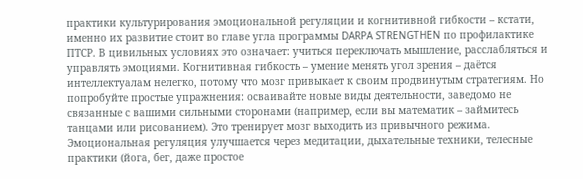практики культурирования эмоциональной регуляции и когнитивной гибкости – кстати, именно их развитие стоит во главе угла программы DARPA STRENGTHEN по профилактике ПТСР. В цивильных условиях это означает: учиться переключать мышление, расслабляться и управлять эмоциями. Когнитивная гибкость – умение менять угол зрения – даётся интеллектуалам нелегко, потому что мозг привыкает к своим продвинутым стратегиям. Но попробуйте простые упражнения: осваивайте новые виды деятельности, заведомо не связанные с вашими сильными сторонами (например, если вы математик – займитесь танцами или рисованием). Это тренирует мозг выходить из привычного режима. Эмоциональная регуляция улучшается через медитации, дыхательные техники, телесные практики (йога, бег, даже простое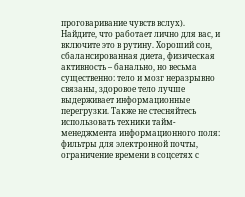проговаривание чувств вслух). Найдите, что работает лично для вас, и включите это в рутину. Хороший сон, сбалансированная диета, физическая активность – банально, но весьма существенно: тело и мозг неразрывно связаны, здоровое тело лучше выдерживает информационные перегрузки. Также не стесняйтесь использовать техники тайм-менеджмента информационного поля: фильтры для электронной почты, ограничение времени в соцсетях с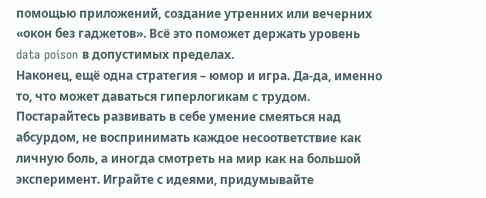помощью приложений, создание утренних или вечерних «окон без гаджетов». Всё это поможет держать уровень data poison в допустимых пределах.
Наконец, ещё одна стратегия – юмор и игра. Да-да, именно то, что может даваться гиперлогикам с трудом. Постарайтесь развивать в себе умение смеяться над абсурдом, не воспринимать каждое несоответствие как личную боль, а иногда смотреть на мир как на большой эксперимент. Играйте с идеями, придумывайте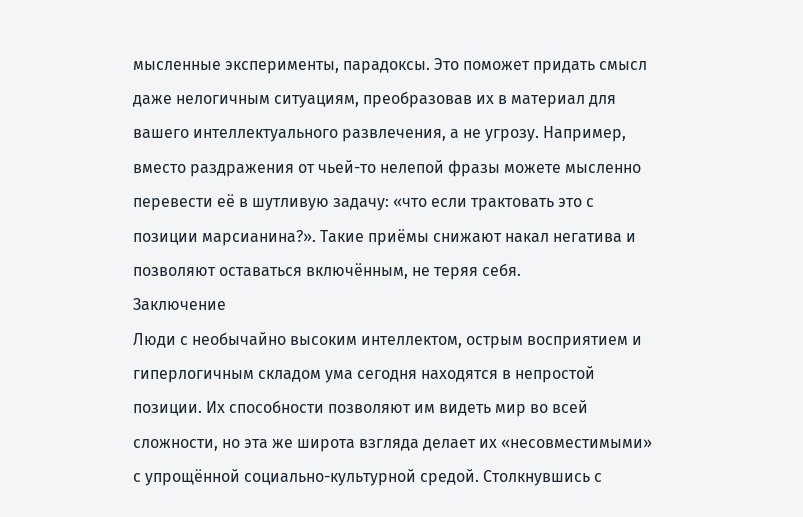мысленные эксперименты, парадоксы. Это поможет придать смысл даже нелогичным ситуациям, преобразовав их в материал для вашего интеллектуального развлечения, а не угрозу. Например, вместо раздражения от чьей-то нелепой фразы можете мысленно перевести её в шутливую задачу: «что если трактовать это с позиции марсианина?». Такие приёмы снижают накал негатива и позволяют оставаться включённым, не теряя себя.
Заключение
Люди с необычайно высоким интеллектом, острым восприятием и гиперлогичным складом ума сегодня находятся в непростой позиции. Их способности позволяют им видеть мир во всей сложности, но эта же широта взгляда делает их «несовместимыми» с упрощённой социально-культурной средой. Столкнувшись с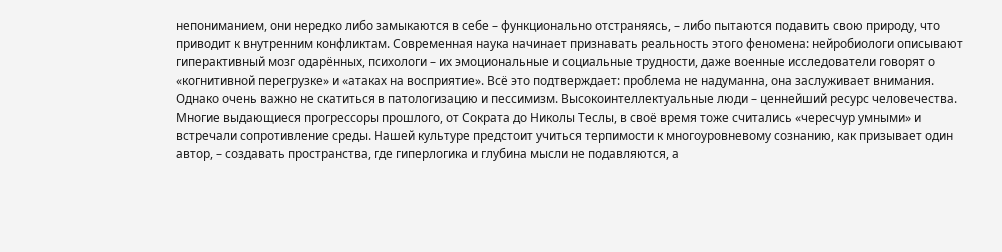непониманием, они нередко либо замыкаются в себе – функционально отстраняясь, – либо пытаются подавить свою природу, что приводит к внутренним конфликтам. Современная наука начинает признавать реальность этого феномена: нейробиологи описывают гиперактивный мозг одарённых, психологи – их эмоциональные и социальные трудности, даже военные исследователи говорят о «когнитивной перегрузке» и «атаках на восприятие». Всё это подтверждает: проблема не надуманна, она заслуживает внимания.
Однако очень важно не скатиться в патологизацию и пессимизм. Высокоинтеллектуальные люди – ценнейший ресурс человечества. Многие выдающиеся прогрессоры прошлого, от Сократа до Николы Теслы, в своё время тоже считались «чересчур умными» и встречали сопротивление среды. Нашей культуре предстоит учиться терпимости к многоуровневому сознанию, как призывает один автор, – создавать пространства, где гиперлогика и глубина мысли не подавляются, а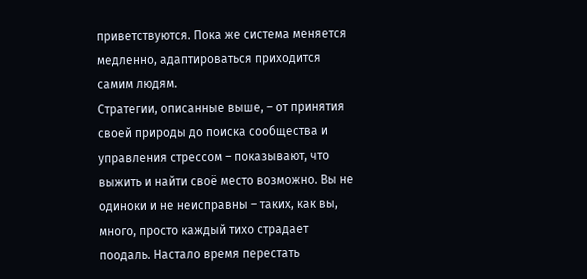приветствуются. Пока же система меняется медленно, адаптироваться приходится самим людям.
Стратегии, описанные выше, – от принятия своей природы до поиска сообщества и управления стрессом – показывают, что выжить и найти своё место возможно. Вы не одиноки и не неисправны – таких, как вы, много, просто каждый тихо страдает поодаль. Настало время перестать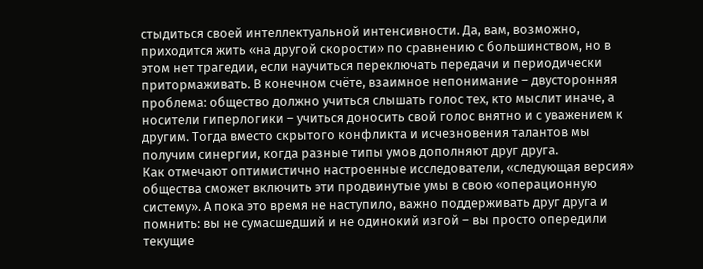стыдиться своей интеллектуальной интенсивности. Да, вам, возможно, приходится жить «на другой скорости» по сравнению с большинством, но в этом нет трагедии, если научиться переключать передачи и периодически притормаживать. В конечном счёте, взаимное непонимание – двусторонняя проблема: общество должно учиться слышать голос тех, кто мыслит иначе, а носители гиперлогики – учиться доносить свой голос внятно и с уважением к другим. Тогда вместо скрытого конфликта и исчезновения талантов мы получим синергии, когда разные типы умов дополняют друг друга.
Как отмечают оптимистично настроенные исследователи, «следующая версия» общества сможет включить эти продвинутые умы в свою «операционную систему». А пока это время не наступило, важно поддерживать друг друга и помнить: вы не сумасшедший и не одинокий изгой – вы просто опередили текущие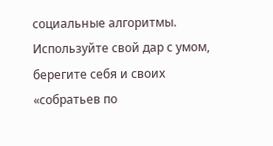социальные алгоритмы. Используйте свой дар с умом, берегите себя и своих «собратьев по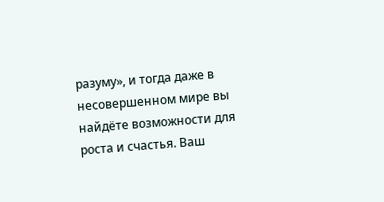разуму», и тогда даже в несовершенном мире вы найдёте возможности для роста и счастья. Ваш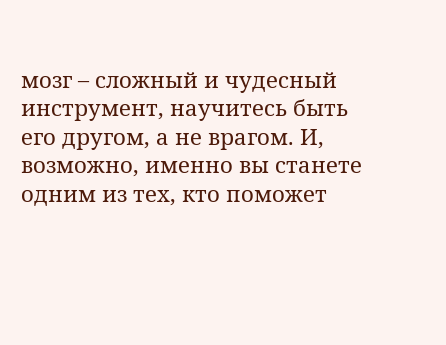мозг – сложный и чудесный инструмент, научитесь быть его другом, а не врагом. И, возможно, именно вы станете одним из тех, кто поможет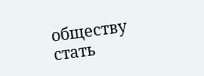обществу стать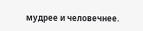мудрее и человечнее.